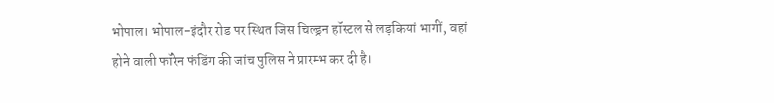भोपाल। भोपाल-इंदौर रोड पर स्थित जिस चिल्ड्रन हॉस्टल से लड़कियां भागीं, वहां होने वाली फॉरेन फंडिंग की जांच पुलिस ने प्रारम्भ कर दी है।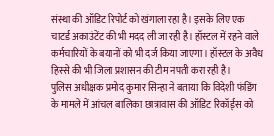संस्था की ऑडिट रिपोर्ट को खंगाला रहा है। इसके लिए एक चाटर्ड अकाउंटेंट की भी मदद ली जा रही है। हॉस्टल में रहने वाले कर्मचारियों के बयानों को भी दर्ज किया जाएगा। हॉस्टल के अवैध हिस्से की भी जिला प्रशासन की टीम नपती करा रही है।
पुलिस अधीक्षक प्रमोद कुमार सिन्हा ने बताया कि विदेशी फंडिंग के मामले में आंचल बालिका छात्रावास की ऑडिट रिकॉर्ड्स को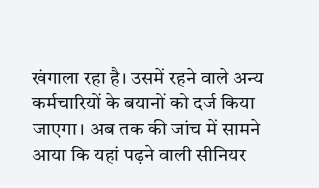खंगाला रहा है। उसमें रहने वाले अन्य कर्मचारियों के बयानों को दर्ज किया जाएगा। अब तक की जांच में सामने आया कि यहां पढ़ने वाली सीनियर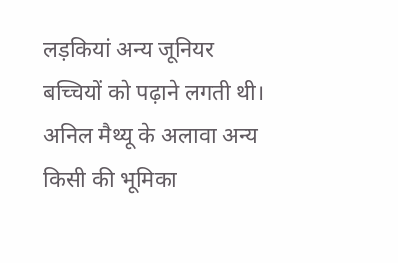लड़कियां अन्य जूनियर बच्चियों को पढ़ाने लगती थी। अनिल मैथ्यू के अलावा अन्य किसी की भूमिका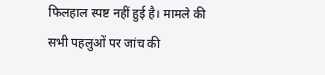फिलहाल स्पष्ट नहीं हुई है। मामले की सभी पहलुओं पर जांच की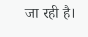जा रही है।